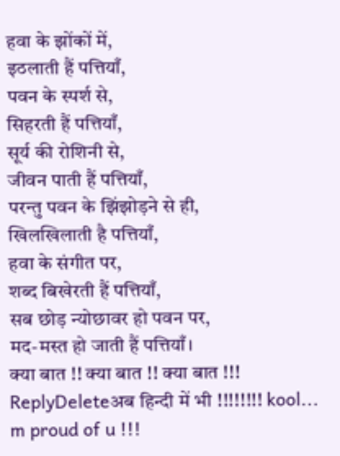हवा के झोंकों में,
इठलाती हैं पत्तियाँ,
पवन के स्पर्श से,
सिहरती हैं पत्तियाँ,
सूर्य की रोशिनी से,
जीवन पाती हैं पत्तियाँ,
परन्तु पवन के झिंझोड़ने से ही,
खिलखिलाती है पत्तियाँ,
हवा के संगीत पर,
शब्द बिखेरती हैं पत्तियाँ,
सब छोड़ न्योछावर हो पवन पर,
मद-मस्त हो जाती हैं पत्तियाँ।
क्या बात !! क्या बात !! क्या बात !!!
ReplyDeleteअब हिन्दी में भी !!!!!!!! kool... m proud of u !!!